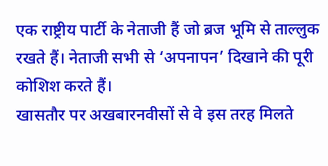एक राष्ट्रीय पार्टी के नेताजी हैं जो ब्रज भूमि से ताल्लुक रखते हैं। नेताजी सभी से ‘अपनापन’ दिखाने की पूरी कोशिश करते हैं।
खासतौर पर अखबारनवीसों से वे इस तरह मिलते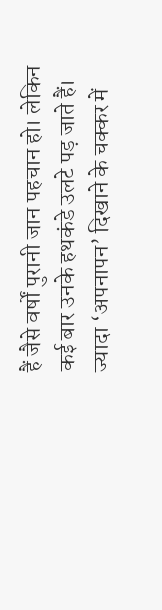हैं जैसे वर्षों पुरानी जान पहचान हो। लेकिन कई बार उनके हथकंडे उलटे पड़ जाते हैं।
ज्यादा ‘अपनापन’ दिखाने के चक्कर में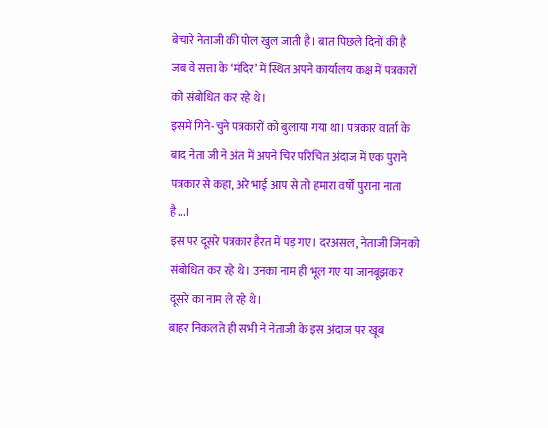बेचारे नेताजी की पोल खुल जाती है। बात पिछले दिनों की है जब वे सत्ता के ‘मंदिर’ में स्थित अपने कार्यालय कक्ष में पत्रकारों को संबोधित कर रहे थे।
इसमें गिने-चुने पत्रकारों को बुलाया गया था। पत्रकार वार्ता के बाद नेता जी ने अंत में अपने चिर परिचित अंदाज में एक पुराने पत्रकार से कहा, अरे भाई आप से तो हमारा वर्षों पुराना नाता है...।
इस पर दूसरे पत्रकार हैरत में पड़ गए। दरअसल, नेताजी जिनको संबोधित कर रहे थे। उनका नाम ही भूल गए या जानबूझकर दूसरे का नाम ले रहे थे।
बाहर निकलते ही सभी ने नेताजी के इस अंदाज पर खूब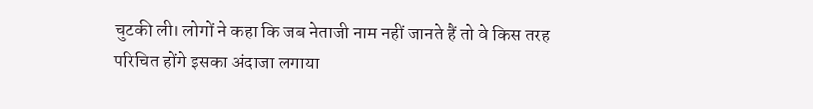चुटकी ली। लोगों ने कहा कि जब नेताजी नाम नहीं जानते हैं तो वे किस तरह परिचित होंगे इसका अंदाजा लगाया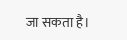जा सकता है।